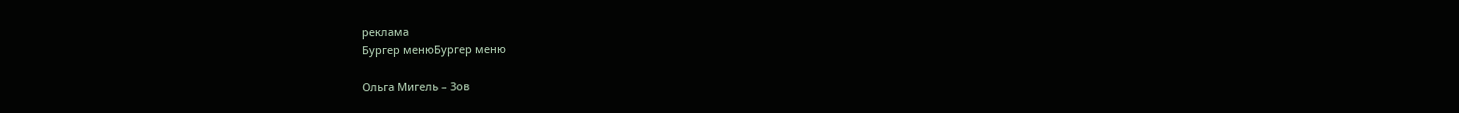реклама
Бургер менюБургер меню

Ольга Мигель – Зов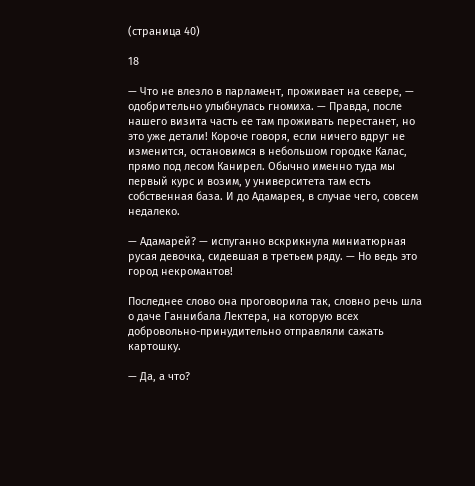(страница 40)

18

— Что не влезло в парламент, проживает на севере, — одобрительно улыбнулась гномиха. — Правда, после нашего визита часть ее там проживать перестанет, но это уже детали! Короче говоря, если ничего вдруг не изменится, остановимся в небольшом городке Калас, прямо под лесом Канирел. Обычно именно туда мы первый курс и возим, у университета там есть собственная база. И до Адамарея, в случае чего, совсем недалеко.

— Адамарей? — испуганно вскрикнула миниатюрная русая девочка, сидевшая в третьем ряду. — Но ведь это город некромантов!

Последнее слово она проговорила так, словно речь шла о даче Ганнибала Лектера, на которую всех добровольно-принудительно отправляли сажать картошку.

— Да, а что?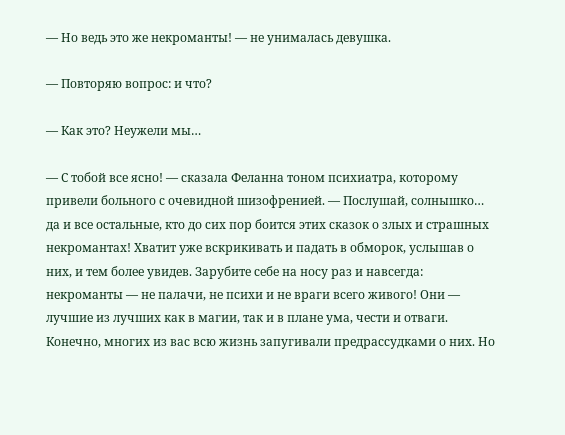— Но ведь это же некроманты! — не унималась девушка.

— Повторяю вопрос: и что?

— Как это? Неужели мы…

— С тобой все ясно! — сказала Феланна тоном психиатра, которому привели больного с очевидной шизофренией. — Послушай, солнышко… да и все остальные, кто до сих пор боится этих сказок о злых и страшных некромантах! Хватит уже вскрикивать и падать в обморок, услышав о них, и тем более увидев. Зарубите себе на носу раз и навсегда: некроманты — не палачи, не психи и не враги всего живого! Они — лучшие из лучших как в магии, так и в плане ума, чести и отваги. Конечно, многих из вас всю жизнь запугивали предрассудками о них. Но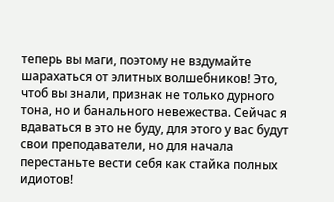теперь вы маги, поэтому не вздумайте шарахаться от элитных волшебников! Это, чтоб вы знали, признак не только дурного тона, но и банального невежества. Сейчас я вдаваться в это не буду, для этого у вас будут свои преподаватели, но для начала перестаньте вести себя как стайка полных идиотов!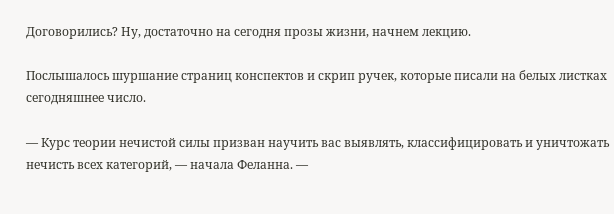Договорились? Ну, достаточно на сегодня прозы жизни, начнем лекцию.

Послышалось шуршание страниц конспектов и скрип ручек, которые писали на белых листках сегодняшнее число.

— Курс теории нечистой силы призван научить вас выявлять, классифицировать и уничтожать нечисть всех категорий, — начала Феланна. —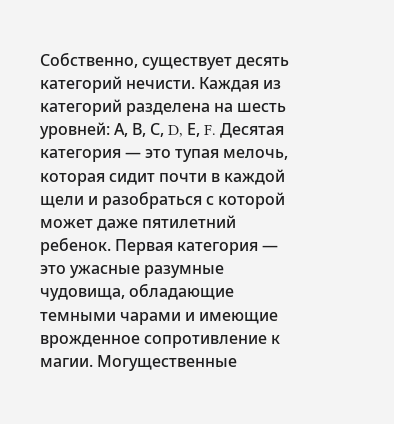Собственно, существует десять категорий нечисти. Каждая из категорий разделена на шесть уровней: А, В, С, D, Е, F. Десятая категория — это тупая мелочь, которая сидит почти в каждой щели и разобраться с которой может даже пятилетний ребенок. Первая категория — это ужасные разумные чудовища, обладающие темными чарами и имеющие врожденное сопротивление к магии. Могущественные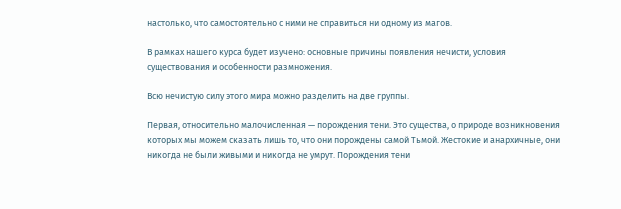настолько, что самостоятельно с ними не справиться ни одному из магов.

В рамках нашего курса будет изучено: основные причины появления нечисти, условия существования и особенности размножения.

Всю нечистую силу этого мира можно разделить на две группы.

Первая, относительно малочисленная — порождения тени. Это существа, о природе возникновения которых мы можем сказать лишь то, что они порождены самой Тьмой. Жестокие и анархичные, они никогда не были живыми и никогда не умрут. Порождения тени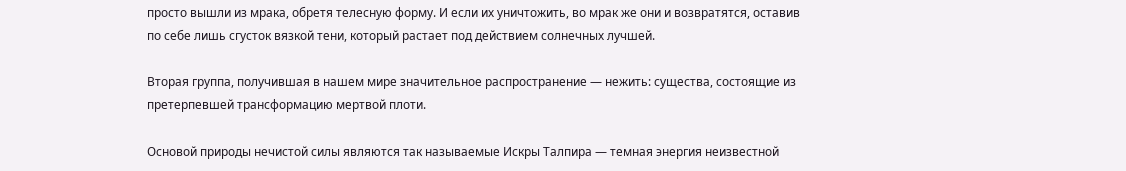просто вышли из мрака, обретя телесную форму. И если их уничтожить, во мрак же они и возвратятся, оставив по себе лишь сгусток вязкой тени, который растает под действием солнечных лучшей.

Вторая группа, получившая в нашем мире значительное распространение — нежить: существа, состоящие из претерпевшей трансформацию мертвой плоти.

Основой природы нечистой силы являются так называемые Искры Талпира — темная энергия неизвестной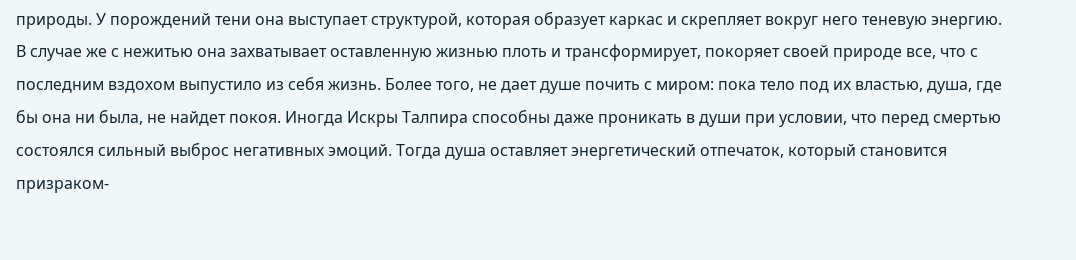природы. У порождений тени она выступает структурой, которая образует каркас и скрепляет вокруг него теневую энергию. В случае же с нежитью она захватывает оставленную жизнью плоть и трансформирует, покоряет своей природе все, что с последним вздохом выпустило из себя жизнь. Более того, не дает душе почить с миром: пока тело под их властью, душа, где бы она ни была, не найдет покоя. Иногда Искры Талпира способны даже проникать в души при условии, что перед смертью состоялся сильный выброс негативных эмоций. Тогда душа оставляет энергетический отпечаток, который становится призраком-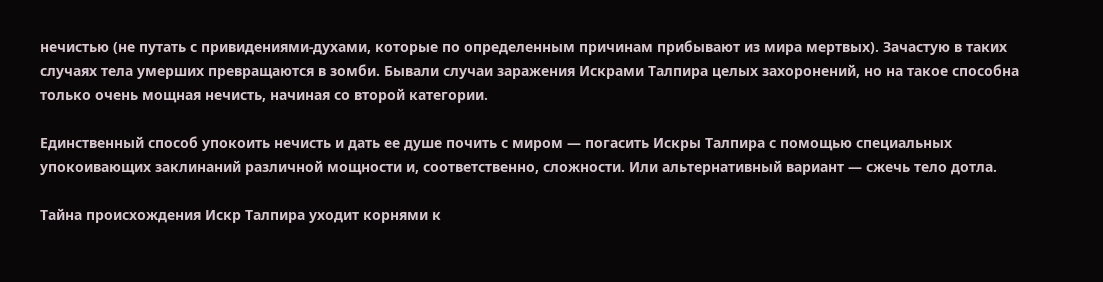нечистью (не путать с привидениями-духами, которые по определенным причинам прибывают из мира мертвых). Зачастую в таких случаях тела умерших превращаются в зомби. Бывали случаи заражения Искрами Талпира целых захоронений, но на такое способна только очень мощная нечисть, начиная со второй категории.

Единственный способ упокоить нечисть и дать ее душе почить с миром — погасить Искры Талпира с помощью специальных упокоивающих заклинаний различной мощности и, соответственно, сложности. Или альтернативный вариант — сжечь тело дотла.

Тайна происхождения Искр Талпира уходит корнями к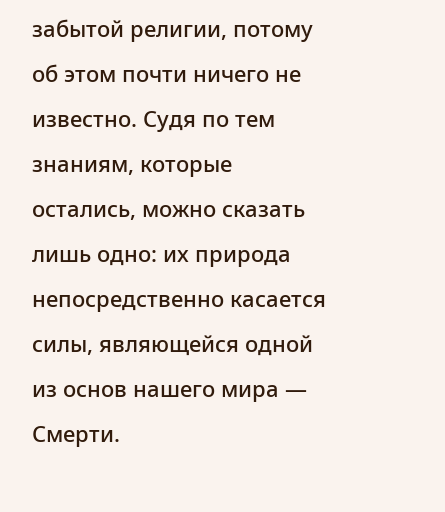забытой религии, потому об этом почти ничего не известно. Судя по тем знаниям, которые остались, можно сказать лишь одно: их природа непосредственно касается силы, являющейся одной из основ нашего мира — Смерти.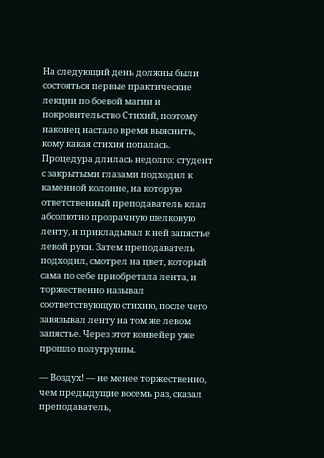На следующий день должны были состояться первые практические лекции по боевой магии и покровительство Стихий, поэтому наконец настало время выяснить, кому какая стихия попалась. Процедура длилась недолго: студент с закрытыми глазами подходил к каменной колонне, на которую ответственный преподаватель клал абсолютно прозрачную шелковую ленту, и прикладывал к ней запястье левой руки. Затем преподаватель подходил, смотрел на цвет, который сама по себе приобретала лента, и торжественно называл соответствующую стихию, после чего завязывал ленту на том же левом запястье. Через этот конвейер уже прошло полугруппы.

— Воздух! — не менее торжественно, чем предыдущие восемь раз, сказал преподаватель,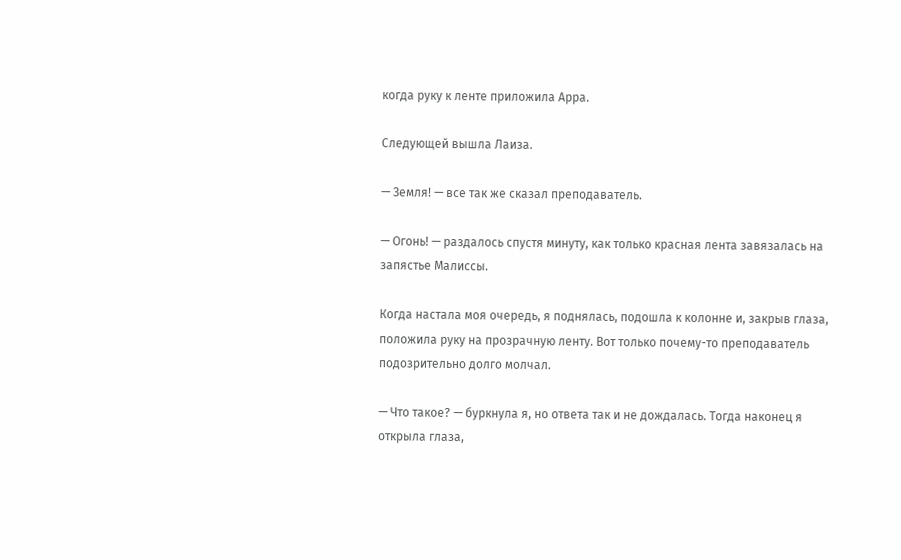когда руку к ленте приложила Арра.

Следующей вышла Лаиза.

— Земля! — все так же сказал преподаватель.

— Огонь! — раздалось спустя минуту, как только красная лента завязалась на запястье Малиссы.

Когда настала моя очередь, я поднялась, подошла к колонне и, закрыв глаза, положила руку на прозрачную ленту. Вот только почему-то преподаватель подозрительно долго молчал.

— Что такое? — буркнула я, но ответа так и не дождалась. Тогда наконец я открыла глаза,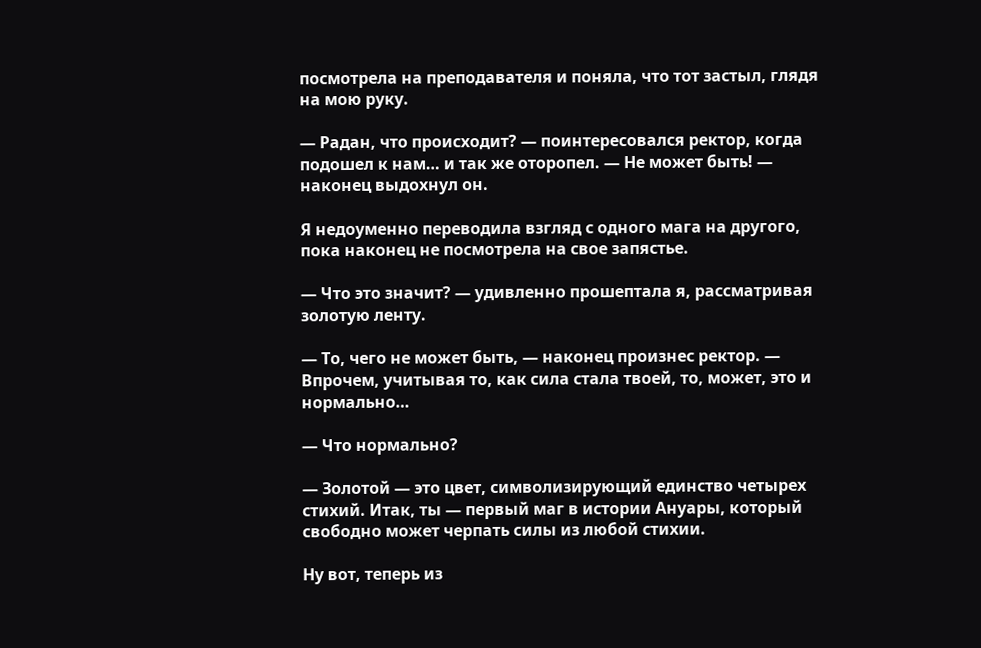посмотрела на преподавателя и поняла, что тот застыл, глядя на мою руку.

— Радан, что происходит? — поинтересовался ректор, когда подошел к нам… и так же оторопел. — Не может быть! — наконец выдохнул он.

Я недоуменно переводила взгляд с одного мага на другого, пока наконец не посмотрела на свое запястье.

— Что это значит? — удивленно прошептала я, рассматривая золотую ленту.

— То, чего не может быть, — наконец произнес ректор. — Впрочем, учитывая то, как сила стала твоей, то, может, это и нормально…

— Что нормально?

— Золотой — это цвет, символизирующий единство четырех стихий. Итак, ты — первый маг в истории Ануары, который свободно может черпать силы из любой стихии.

Ну вот, теперь из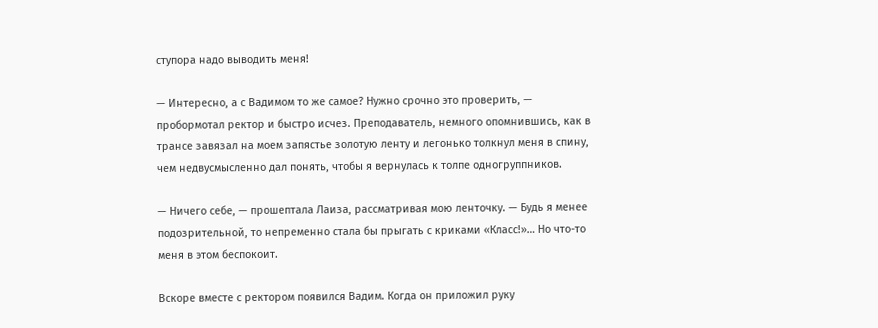ступора надо выводить меня!

— Интересно, а с Вадимом то же самое? Нужно срочно это проверить, — пробормотал ректор и быстро исчез. Преподаватель, немного опомнившись, как в трансе завязал на моем запястье золотую ленту и легонько толкнул меня в спину, чем недвусмысленно дал понять, чтобы я вернулась к толпе одногруппников.

— Ничего себе, — прошептала Лаиза, рассматривая мою ленточку. — Будь я менее подозрительной, то непременно стала бы прыгать с криками «Класс!»… Но что-то меня в этом беспокоит.

Вскоре вместе с ректором появился Вадим. Когда он приложил руку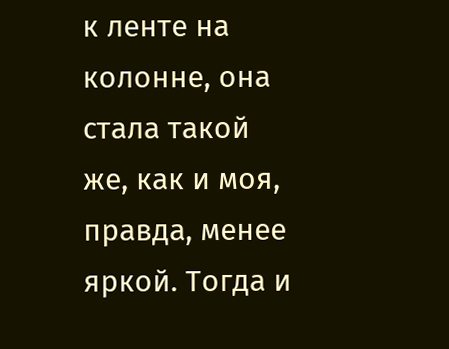к ленте на колонне, она стала такой же, как и моя, правда, менее яркой. Тогда и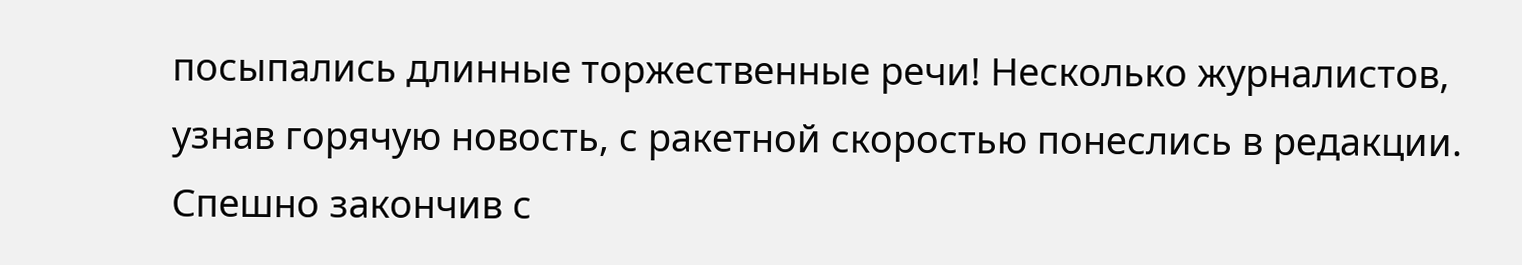посыпались длинные торжественные речи! Несколько журналистов, узнав горячую новость, с ракетной скоростью понеслись в редакции. Спешно закончив с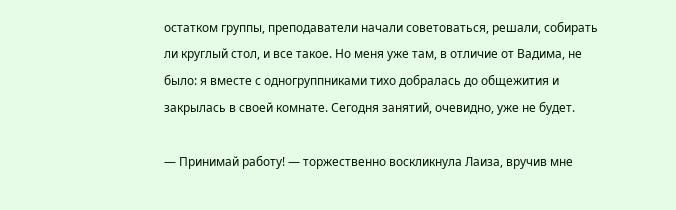остатком группы, преподаватели начали советоваться, решали, собирать ли круглый стол, и все такое. Но меня уже там, в отличие от Вадима, не было: я вместе с одногруппниками тихо добралась до общежития и закрылась в своей комнате. Сегодня занятий, очевидно, уже не будет.

— Принимай работу! — торжественно воскликнула Лаиза, вручив мне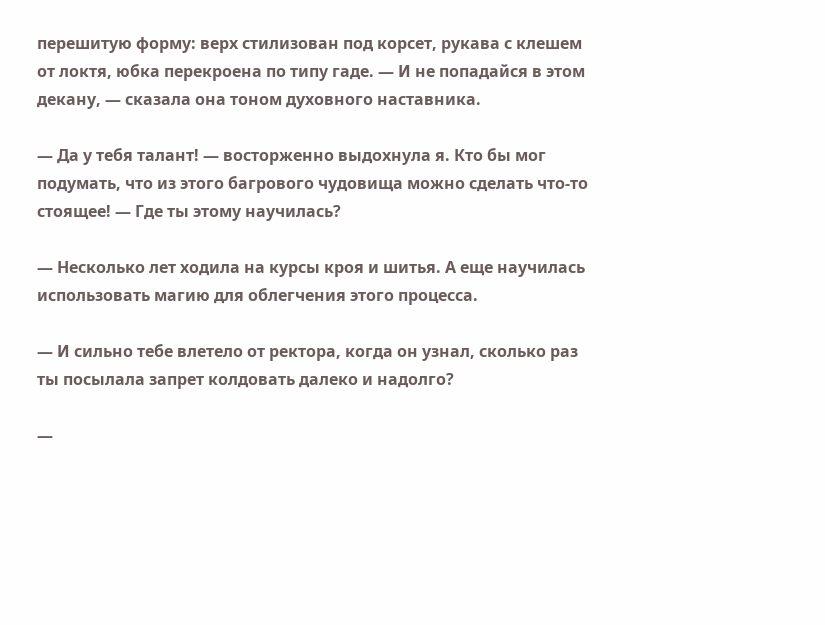перешитую форму: верх стилизован под корсет, рукава с клешем от локтя, юбка перекроена по типу гаде. — И не попадайся в этом декану, — сказала она тоном духовного наставника.

— Да у тебя талант! — восторженно выдохнула я. Кто бы мог подумать, что из этого багрового чудовища можно сделать что-то стоящее! — Где ты этому научилась?

— Несколько лет ходила на курсы кроя и шитья. А еще научилась использовать магию для облегчения этого процесса.

— И сильно тебе влетело от ректора, когда он узнал, сколько раз ты посылала запрет колдовать далеко и надолго?

—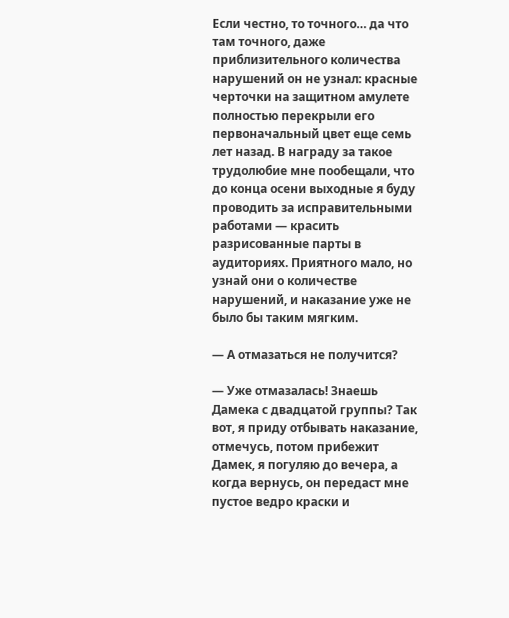Если честно, то точного… да что там точного, даже приблизительного количества нарушений он не узнал: красные черточки на защитном амулете полностью перекрыли его первоначальный цвет еще семь лет назад. В награду за такое трудолюбие мне пообещали, что до конца осени выходные я буду проводить за исправительными работами — красить разрисованные парты в аудиториях. Приятного мало, но узнай они о количестве нарушений, и наказание уже не было бы таким мягким.

— А отмазаться не получится?

— Уже отмазалась! Знаешь Дамека с двадцатой группы? Так вот, я приду отбывать наказание, отмечусь, потом прибежит Дамек, я погуляю до вечера, а когда вернусь, он передаст мне пустое ведро краски и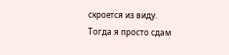скроется из виду. Тогда я просто сдам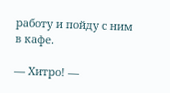работу и пойду с ним в кафе.

— Хитро! —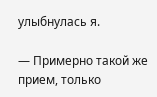улыбнулась я.

— Примерно такой же прием, только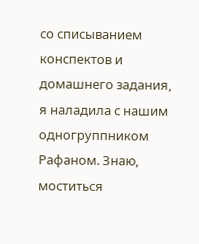со списыванием конспектов и домашнего задания, я наладила с нашим одногруппником Рафаном. Знаю, моститься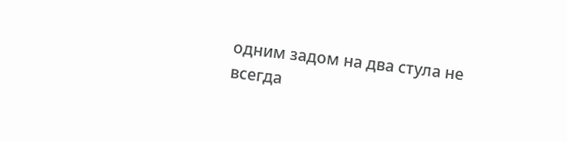одним задом на два стула не всегда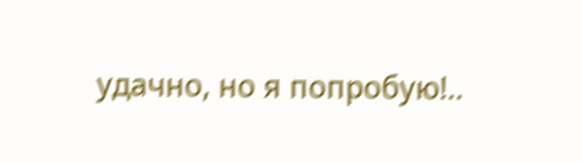удачно, но я попробую!..